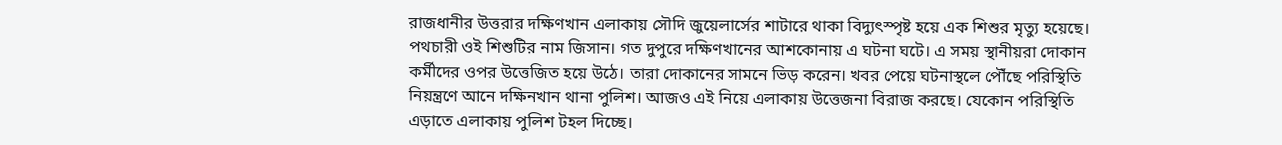রাজধানীর উত্তরার দক্ষিণখান এলাকায় সৌদি জুয়েলার্সের শাটারে থাকা বিদ্যুৎস্পৃষ্ট হয়ে এক শিশুর মৃত্যু হয়েছে। পথচারী ওই শিশুটির নাম জিসান। গত দুপুরে দক্ষিণখানের আশকোনায় এ ঘটনা ঘটে। এ সময় স্থানীয়রা দোকান কর্মীদের ওপর উত্তেজিত হয়ে উঠে। তারা দোকানের সামনে ভিড় করেন। খবর পেয়ে ঘটনাস্থলে পৌঁছে পরিস্থিতি নিয়ন্ত্রণে আনে দক্ষিনখান থানা পুলিশ। আজও এই নিয়ে এলাকায় উত্তেজনা বিরাজ করছে। যেকোন পরিস্থিতি এড়াতে এলাকায় পুলিশ টহল দিচ্ছে।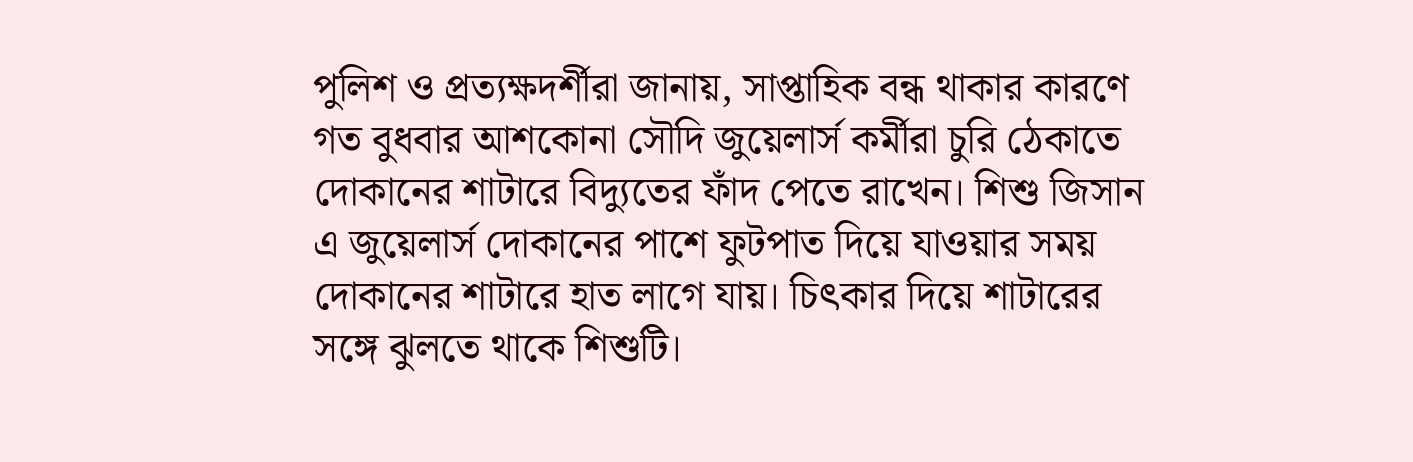পুলিশ ও প্রত্যক্ষদর্শীরা জানায়, সাপ্তাহিক বন্ধ থাকার কারণে গত বুধবার আশকোনা সৌদি জুয়েলার্স কর্মীরা চুরি ঠেকাতে দোকানের শাটারে বিদ্যুতের ফাঁদ পেতে রাখেন। শিশু জিসান এ জুয়েলার্স দোকানের পাশে ফুটপাত দিয়ে যাওয়ার সময় দোকানের শাটারে হাত লাগে যায়। চিৎকার দিয়ে শাটারের সঙ্গে ঝুলতে থাকে শিশুটি।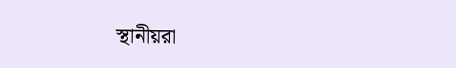স্থানীয়রা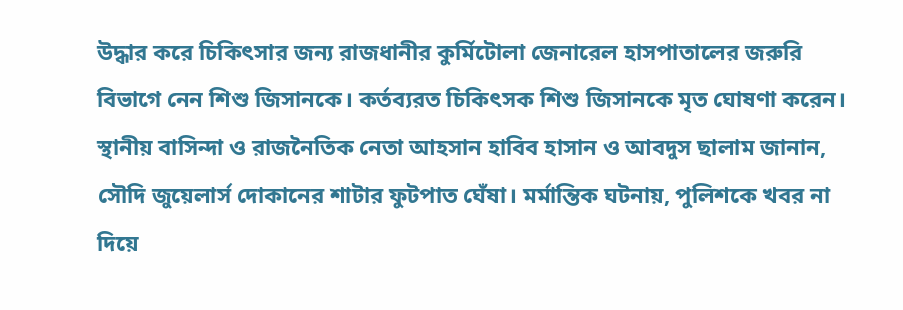উদ্ধার করে চিকিৎসার জন্য রাজধানীর কুর্মিটোলা জেনারেল হাসপাতালের জরুরি বিভাগে নেন শিশু জিসানকে। কর্তব্যরত চিকিৎসক শিশু জিসানকে মৃত ঘোষণা করেন।
স্থানীয় বাসিন্দা ও রাজনৈতিক নেতা আহসান হাবিব হাসান ও আবদুস ছালাম জানান, সৌদি জুয়েলার্স দোকানের শাটার ফুটপাত ঘেঁষা। মর্মান্তিক ঘটনায়, পুলিশকে খবর না দিয়ে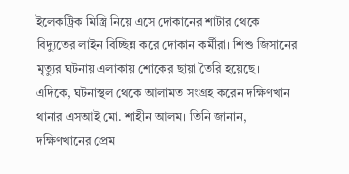ইলেকট্রিক মিস্ত্রি নিয়ে এসে দোকানের শাটার থেকে বিদ্যুতের লাইন বিচ্ছিন্ন করে দোকান কর্মীরা। শিশু জিসানের মৃত্যুর ঘটনায় এলাকায় শোকের ছায়া তৈরি হয়েছে।
এদিকে, ঘটনাস্থল থেকে আলামত সংগ্রহ করেন দক্ষিণখান থানার এসআই মো. শাহীন আলম। তিনি জানান, দক্ষিণখানের প্রেম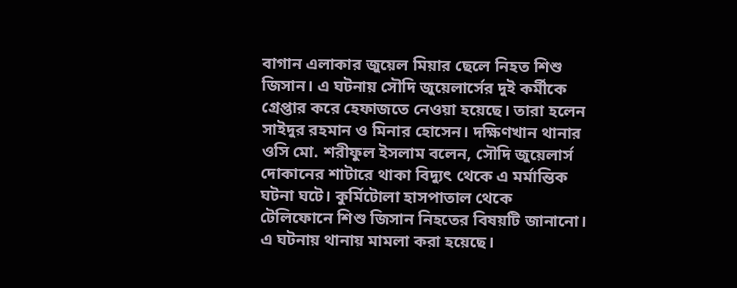বাগান এলাকার জুয়েল মিয়ার ছেলে নিহত শিশু জিসান। এ ঘটনায় সৌদি জুয়েলার্সের দুই কর্মীকে গ্রেপ্তার করে হেফাজতে নেওয়া হয়েছে। তারা হলেন সাইদুর রহমান ও মিনার হোসেন। দক্ষিণখান থানার ওসি মো. শরীফুল ইসলাম বলেন, সৌদি জুয়েলার্স দোকানের শাটারে থাকা বিদ্যুৎ থেকে এ মর্মান্তিক ঘটনা ঘটে। কুর্মিটোলা হাসপাতাল থেকে টেলিফোনে শিশু জিসান নিহতের বিষয়টি জানানো। এ ঘটনায় থানায় মামলা করা হয়েছে।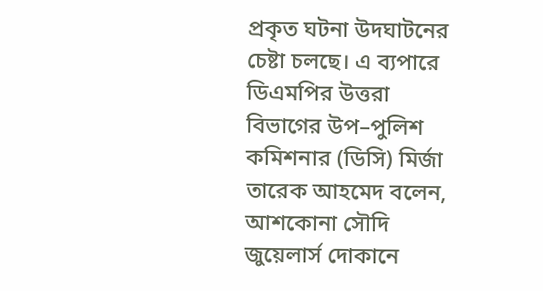প্রকৃত ঘটনা উদঘাটনের চেষ্টা চলছে। এ ব্যপারে ডিএমপির উত্তরা বিভাগের উপ–পুলিশ কমিশনার (ডিসি) মির্জা তারেক আহমেদ বলেন, আশকোনা সৌদি জুয়েলার্স দোকানে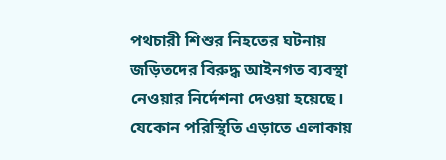পথচারী শিশুর নিহতের ঘটনায় জড়িতদের বিরুদ্ধ আইনগত ব্যবস্থা নেওয়ার নির্দেশনা দেওয়া হয়েছে। যেকোন পরিস্থিতি এড়াতে এলাকায়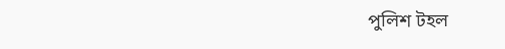পুলিশ টহল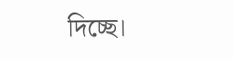দিচ্ছে।